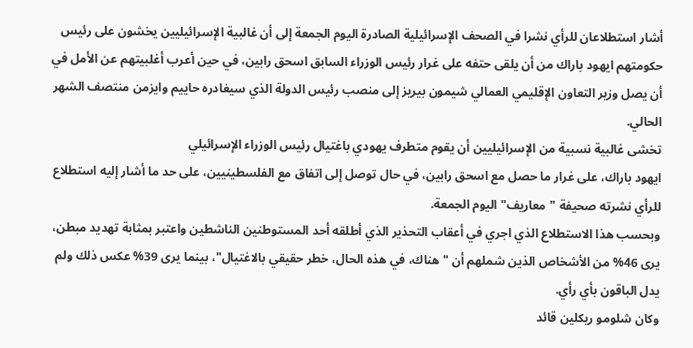أشار استطلاعان للرأي نشرا في الصحف الإسرائيلية الصادرة اليوم الجمعة إلى أن غالبية الإسرائيليين يخشون على رئيس حكومتهم ايهود باراك من أن يلقى حتفه على غرار رئيس الوزراء السابق اسحق رابين، في حين أعرب أغلبيتهم عن الأمل في أن يصل وزير التعاون الإقليمي العمالي شيمون بيريز إلى منصب رئيس الدولة الذي سيغادره حاييم وايزمن منتصف الشهر الحالي.
تخشى غالبية نسبية من الإسرائيليين أن يقوم متطرف يهودي باغتيال رئيس الوزراء الإسرائيلي
ايهود باراك، على غرار ما حصل مع اسحق رابين، في حال توصل إلى اتفاق مع الفلسطينيين، على حد ما أشار إليه استطلاع للرأي نشرته صحيفة "معاريف" اليوم الجمعة.
وبحسب هذا الاستطلاع الذي اجري في أعقاب التحذير الذي أطلقه أحد المستوطنين الناشطين واعتبر بمثابة تهديد مبطن، يرى 46% من الأشخاص الذين شملهم أن "هناك، في هذه الحال، خطر حقيقي بالاغتيال"، بينما يرى 39% عكس ذلك ولم يدل الباقون بأي رأي.
وكان شلومو ريكلين قائد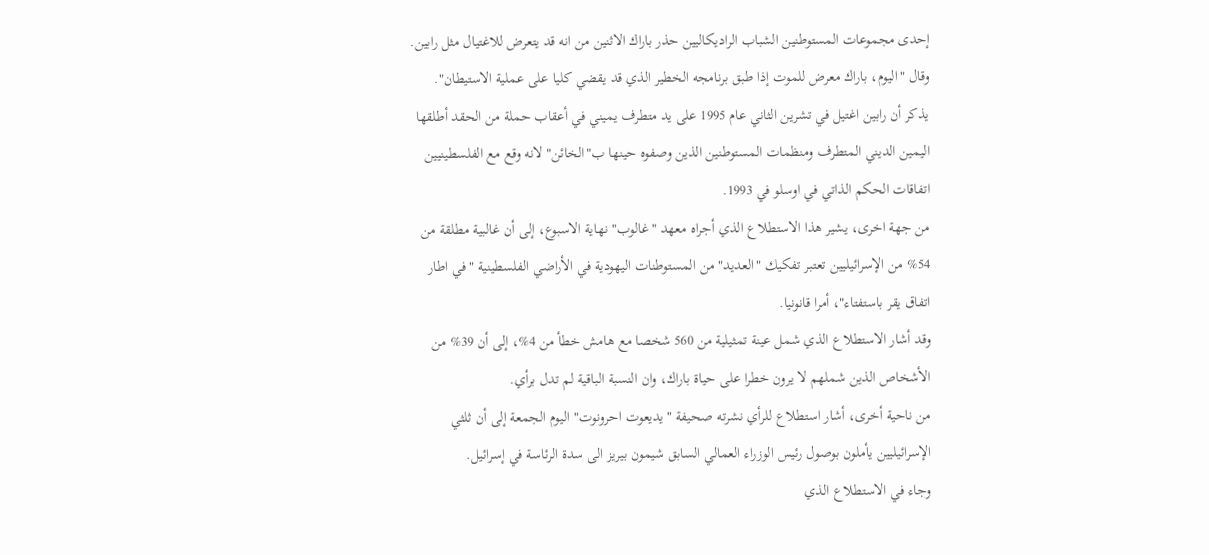إحدى مجموعات المستوطنين الشباب الراديكاليين حذر باراك الاثنين من انه قد يتعرض للاغتيال مثل رابين. وقال "اليوم، باراك معرض للموت إذا طبق برنامجه الخطير الذي قد يقضي كليا على عملية الاستيطان".
يذكر أن رابين اغتيل في تشرين الثاني عام 1995 على يد متطرف يميني في أعقاب حملة من الحقد أطلقها اليمين الديني المتطرف ومنظمات المستوطنين الذين وصفوه حينها ب"الخائن" لانه وقع مع الفلسطينيين اتفاقات الحكم الذاتي في اوسلو في 1993.
من جهة اخرى، يشير هذا الاستطلاع الذي أجراه معهد "غالوب" نهاية الاسبوع، إلى أن غالبية مطلقة من 54% من الإسرائيليين تعتبر تفكيك "العديد" من المستوطنات اليهودية في الأراضي الفلسطينية "في اطار اتفاق يقر باستفتاء"، أمرا قانونيا.
وقد أشار الاستطلاع الذي شمل عينة تمثيلية من 560 شخصا مع هامش خطأ من 4%، إلى أن 39% من الأشخاص الذين شملهم لا يرون خطرا على حياة باراك، وان النسبة الباقية لم تدل برأي.
من ناحية أخرى، أشار استطلاع للرأي نشرته صحيفة "يديعوت احرونوت" اليوم الجمعة إلى أن ثلثي الإسرائيليين يأملون بوصول رئيس الوزراء العمالي السابق شيمون بيريز الى سدة الرئاسة في إسرائيل.
وجاء في الاستطلاع الذي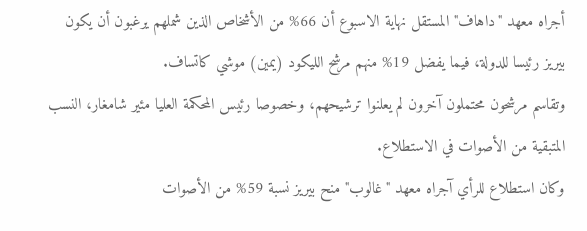أجراه معهد "داهاف" المستقل نهاية الاسبوع أن 66% من الأشخاص الذين شملهم يرغبون أن يكون بيريز رئيسا للدولة، فيما يفضل 19% منهم مرشح الليكود (يمين) موشي كاتساف.
وتقاسم مرشحون محتملون آخرون لم يعلنوا ترشيحهم، وخصوصا رئيس المحكمة العليا مئير شامغار، النسب المتبقية من الأصوات في الاستطلاع.
وكان استطلاع للرأي آجراه معهد "غالوب" منح بيريز نسبة 59% من الأصوات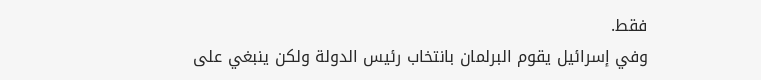فقط.
وفي إسرائيل يقوم البرلمان بانتخاب رئيس الدولة ولكن ينبغي على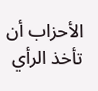الأحزاب أن تأخذ الرأي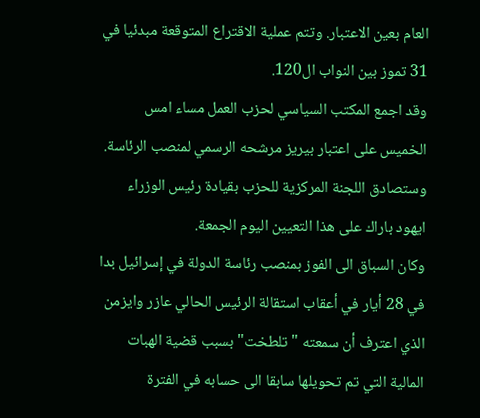العام بعين الاعتبار. وتتم عملية الاقتراع المتوقعة مبدئيا في 31 تموز بين النواب ال120.
وقد اجمع المكتب السياسي لحزب العمل مساء امس الخميس على اعتبار بيريز مرشحه الرسمي لمنصب الرئاسة. وستصادق اللجنة المركزية للحزب بقيادة رئيس الوزراء ايهود باراك على هذا التعيين اليوم الجمعة.
وكان السباق الى الفوز بمنصب رئاسة الدولة في إسرائيل بدا في 28 أيار في أعقاب استقالة الرئيس الحالي عازر وايزمن الذي اعترف أن سمعته "تلطخت" بسبب قضية الهبات المالية التي تم تحويلها سابقا الى حسابه في الفترة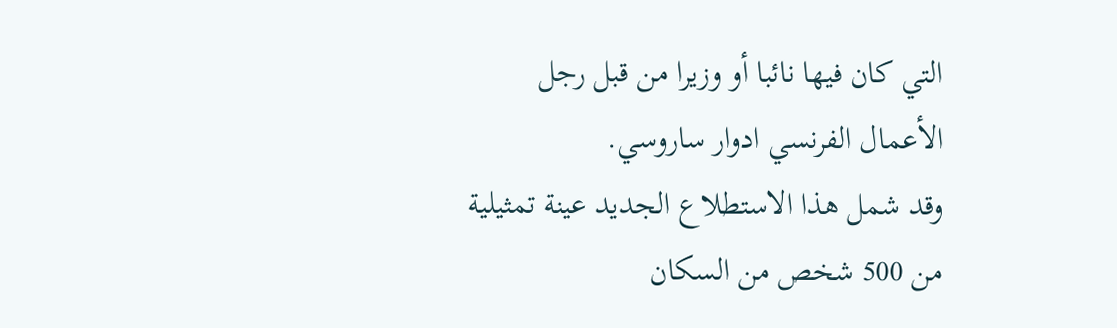التي كان فيها نائبا أو وزيرا من قبل رجل الأعمال الفرنسي ادوار ساروسي.
وقد شمل هذا الاستطلاع الجديد عينة تمثيلية من 500 شخص من السكان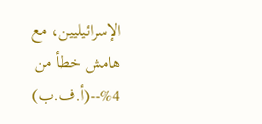الإسرائيليين، مع هامش خطأ من 4%--(أ.ف.ب)